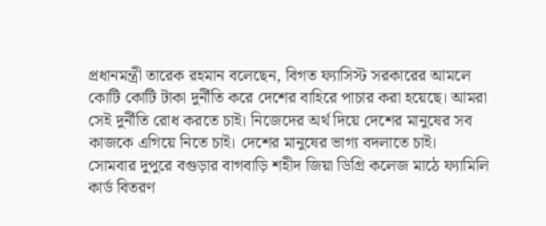প্রধানমন্ত্রী তারেক রহমান বলেছেন, বিগত ফ্যাসিস্ট সরকারের আমলে কোটি কোটি টাকা দুর্নীতি করে দেশের বাহিরে পাচার করা হয়েছে। আমরা সেই দুর্নীতি রোধ করতে চাই। নিজেদের অর্থ দিয়ে দেশের মানুষের সব কাজকে এগিয়ে নিতে চাই। দেশের মানুষের ভাগ্য বদলাতে চাই।
সোমবার দুপুরে বগুড়ার বাগবাড়ি শহীদ জিয়া ডিগ্রি কলেজ মাঠে ফ্যামিলি কার্ড বিতরণ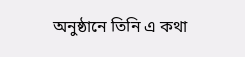অনুষ্ঠানে তিনি এ কথা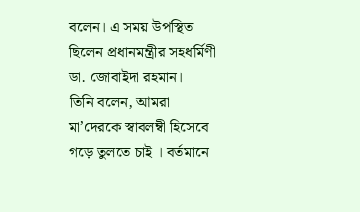বলেন। এ সময় উপস্থিত ছিলেন প্রধানমন্ত্রীর সহধর্মিণী ডা. জোবাইদা রহমান।
তিনি বলেন, আমরা মা’দেরকে স্বাবলম্বী হিসেবে গড়ে তুলতে চাই । বর্তমানে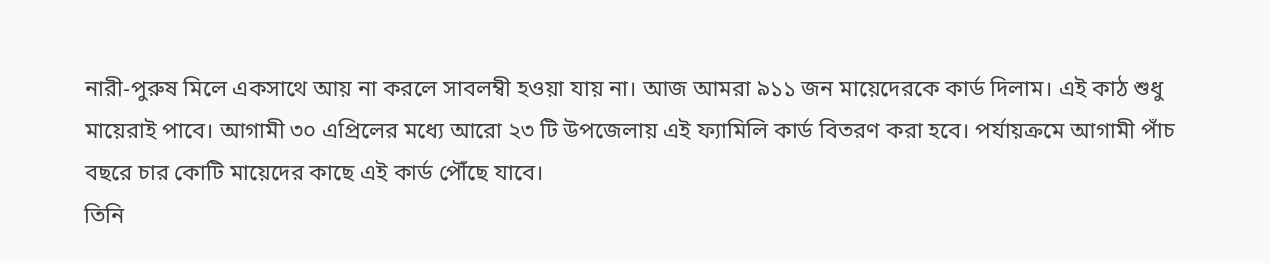নারী-পুরুষ মিলে একসাথে আয় না করলে সাবলম্বী হওয়া যায় না। আজ আমরা ৯১১ জন মায়েদেরকে কার্ড দিলাম। এই কাঠ শুধু মায়েরাই পাবে। আগামী ৩০ এপ্রিলের মধ্যে আরো ২৩ টি উপজেলায় এই ফ্যামিলি কার্ড বিতরণ করা হবে। পর্যায়ক্রমে আগামী পাঁচ বছরে চার কোটি মায়েদের কাছে এই কার্ড পৌঁছে যাবে।
তিনি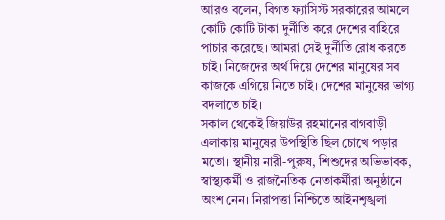আরও বলেন, বিগত ফ্যাসিস্ট সরকারের আমলে কোটি কোটি টাকা দুর্নীতি করে দেশের বাহিরে পাচার করেছে। আমরা সেই দুর্নীতি রোধ করতে চাই। নিজেদের অর্থ দিয়ে দেশের মানুষের সব কাজকে এগিয়ে নিতে চাই। দেশের মানুষের ভাগ্য বদলাতে চাই।
সকাল থেকেই জিয়াউর রহমানের বাগবাড়ী এলাকায় মানুষের উপস্থিতি ছিল চোখে পড়ার মতো। স্থানীয় নারী-পুরুষ, শিশুদের অভিভাবক, স্বাস্থ্যকর্মী ও রাজনৈতিক নেতাকর্মীরা অনুষ্ঠানে অংশ নেন। নিরাপত্তা নিশ্চিতে আইনশৃঙ্খলা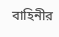বাহিনীর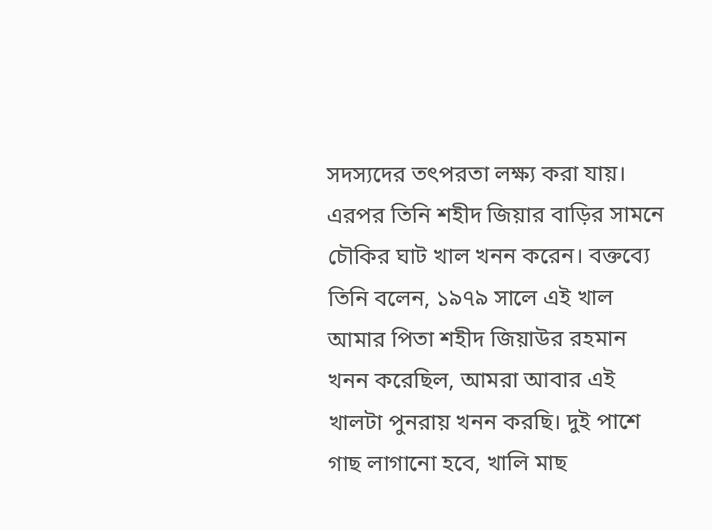সদস্যদের তৎপরতা লক্ষ্য করা যায়।
এরপর তিনি শহীদ জিয়ার বাড়ির সামনে চৌকির ঘাট খাল খনন করেন। বক্তব্যে তিনি বলেন, ১৯৭৯ সালে এই খাল আমার পিতা শহীদ জিয়াউর রহমান খনন করেছিল, আমরা আবার এই খালটা পুনরায় খনন করছি। দুই পাশে গাছ লাগানো হবে, খালি মাছ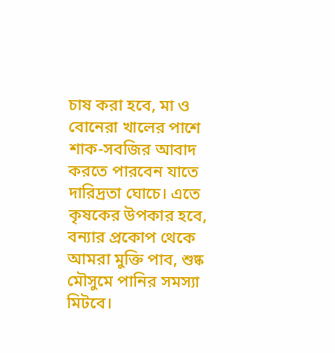চাষ করা হবে, মা ও বোনেরা খালের পাশে শাক-সবজির আবাদ করতে পারবেন যাতে দারিদ্রতা ঘোচে। এতে কৃষকের উপকার হবে, বন্যার প্রকোপ থেকে আমরা মুক্তি পাব, শুষ্ক মৌসুমে পানির সমস্যা মিটবে।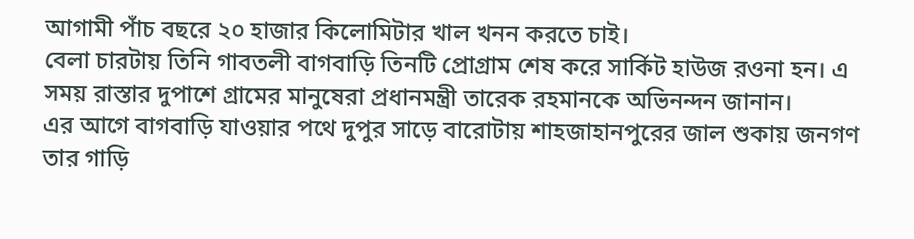আগামী পাঁচ বছরে ২০ হাজার কিলোমিটার খাল খনন করতে চাই।
বেলা চারটায় তিনি গাবতলী বাগবাড়ি তিনটি প্রোগ্রাম শেষ করে সার্কিট হাউজ রওনা হন। এ সময় রাস্তার দুপাশে গ্রামের মানুষেরা প্রধানমন্ত্রী তারেক রহমানকে অভিনন্দন জানান।
এর আগে বাগবাড়ি যাওয়ার পথে দুপুর সাড়ে বারোটায় শাহজাহানপুরের জাল শুকায় জনগণ তার গাড়ি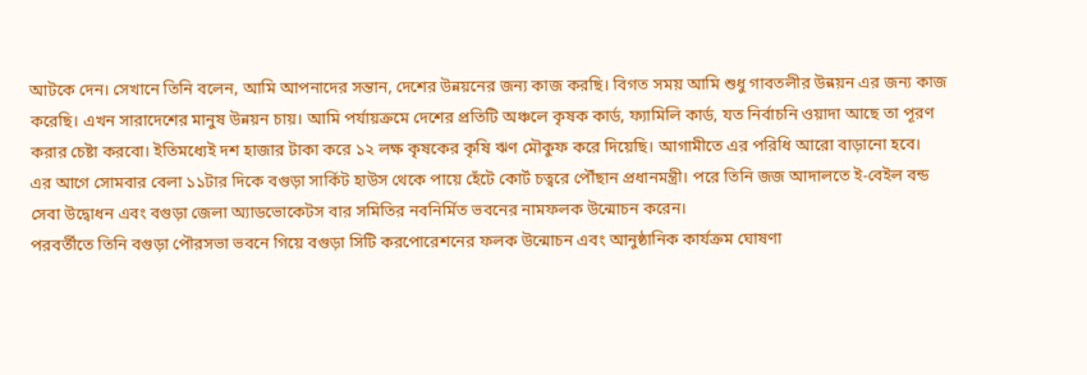আটকে দেন। সেখানে তিনি বলেন, আমি আপনাদের সন্তান, দেশের উন্নয়নের জন্য কাজ করছি। বিগত সময় আমি শুধু গাবতলীর উন্নয়ন এর জন্য কাজ করেছি। এখন সারাদেশের মানুষ উন্নয়ন চায়। আমি পর্যায়ক্রমে দেশের প্রতিটি অঞ্চলে কৃষক কার্ড, ফ্যামিলি কার্ড, যত নির্বাচনি ওয়াদা আছে তা পূরণ করার চেষ্টা করবো। ইতিমধ্যেই দশ হাজার টাকা করে ১২ লক্ষ কৃষকের কৃষি ঋণ মৌকুফ করে দিয়েছি। আগামীতে এর পরিধি আরো বাড়ানো হবে।
এর আগে সোমবার বেলা ১১টার দিকে বগুড়া সার্কিট হাউস থেকে পায়ে হেঁটে কোর্ট চত্বরে পৌঁছান প্রধানমন্ত্রী। পরে তিনি জজ আদালতে ই-বেইল বন্ড সেবা উদ্বোধন এবং বগুড়া জেলা অ্যাডভোকেটস বার সমিতির নবনির্মিত ভবনের নামফলক উন্মোচন করেন।
পরবর্তীতে তিনি বগুড়া পৌরসভা ভবনে গিয়ে বগুড়া সিটি করপোরেশনের ফলক উন্মোচন এবং আনুষ্ঠানিক কার্যক্রম ঘোষণা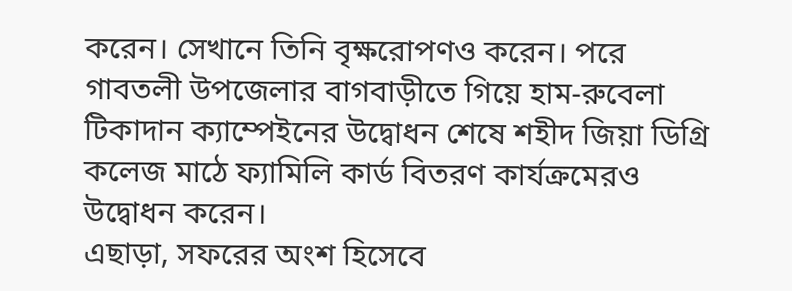করেন। সেখানে তিনি বৃক্ষরোপণও করেন। পরে গাবতলী উপজেলার বাগবাড়ীতে গিয়ে হাম-রুবেলা টিকাদান ক্যাম্পেইনের উদ্বোধন শেষে শহীদ জিয়া ডিগ্রি কলেজ মাঠে ফ্যামিলি কার্ড বিতরণ কার্যক্রমেরও উদ্বোধন করেন।
এছাড়া, সফরের অংশ হিসেবে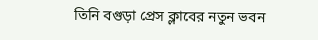তিনি বগুড়া প্রেস ক্লাবের নতুন ভবন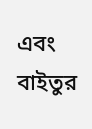এবং বাইতুর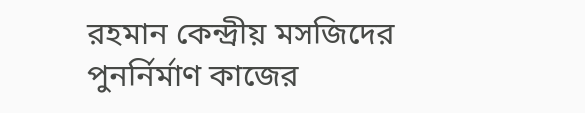রহমান কেন্দ্রীয় মসজিদের পুনর্নির্মাণ কাজের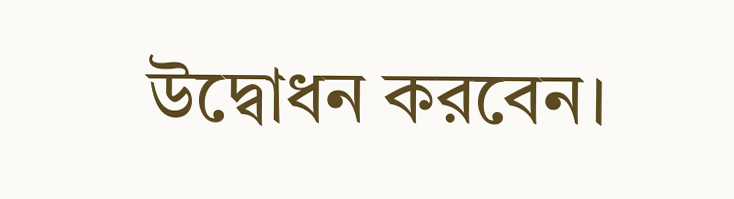উদ্বোধন করবেন।